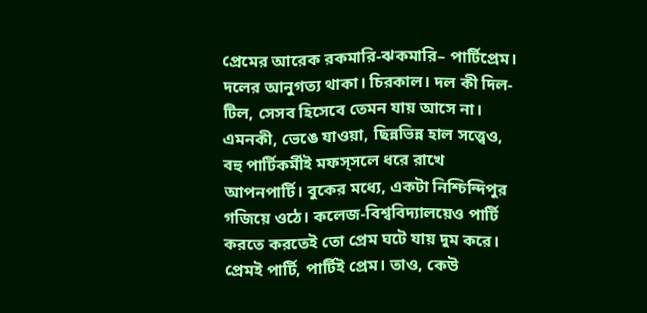প্রেমের আরেক রকমারি-ঝকমারি– পার্টিপ্রেম। দলের আনুগত্য থাকা। চিরকাল। দল কী দিল-টিল, সেসব হিসেবে তেমন যায় আসে না। এমনকী, ভেঙে যাওয়া, ছিন্নভিন্ন হাল সত্ত্বেও, বহু পার্টিকর্মীই মফস্সলে ধরে রাখে আপনপার্টি। বুকের মধ্যে, একটা নিশ্চিন্দিপুর গজিয়ে ওঠে। কলেজ-বিশ্ববিদ্যালয়েও পার্টি করতে করতেই তো প্রেম ঘটে যায় দুম করে। প্রেমই পার্টি, পার্টিই প্রেম। তাও, কেউ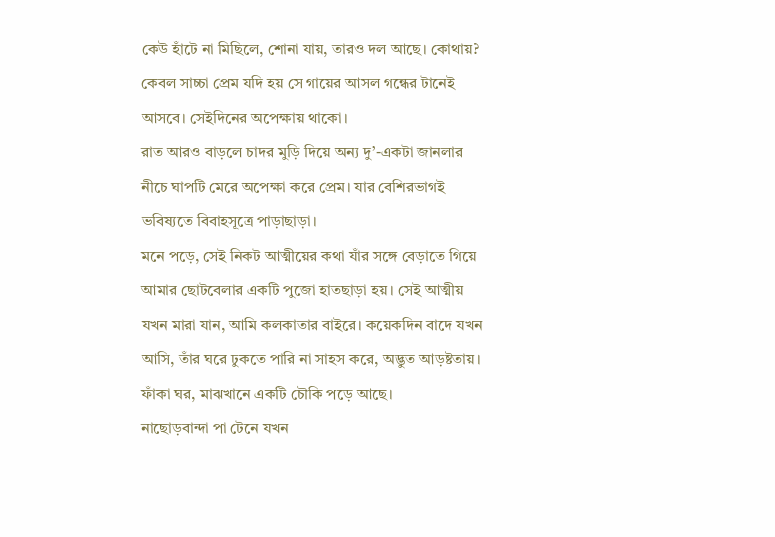কেউ হাঁটে না মিছিলে, শোনা যায়, তারও দল আছে। কোথায়?
কেবল সাচ্চা প্রেম যদি হয় সে গায়ের আসল গন্ধের টানেই আসবে। সেইদিনের অপেক্ষায় থাকো।
রাত আরও বাড়লে চাদর মুড়ি দিয়ে অন্য দু’-একটা জানলার নীচে ঘাপটি মেরে অপেক্ষা করে প্রেম। যার বেশিরভাগই ভবিষ্যতে বিবাহসূত্রে পাড়াছাড়া।
মনে পড়ে, সেই নিকট আত্মীয়ের কথা যাঁর সঙ্গে বেড়াতে গিয়ে আমার ছোটবেলার একটি পুজো হাতছাড়া হয়। সেই আত্মীয় যখন মারা যান, আমি কলকাতার বাইরে। কয়েকদিন বাদে যখন আসি, তাঁর ঘরে ঢুকতে পারি না সাহস করে, অদ্ভুত আড়ষ্টতায়। ফাঁকা ঘর, মাঝখানে একটি চৌকি পড়ে আছে।
নাছোড়বান্দা পা টেনে যখন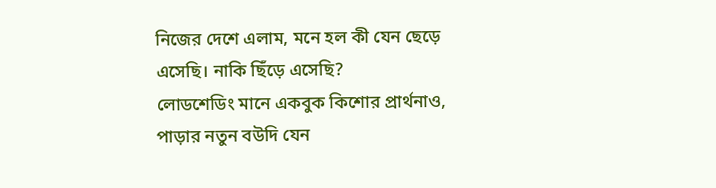নিজের দেশে এলাম, মনে হল কী যেন ছেড়ে এসেছি। নাকি ছিঁড়ে এসেছি?
লোডশেডিং মানে একবুক কিশোর প্রার্থনাও, পাড়ার নতুন বউদি যেন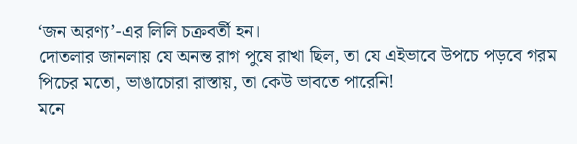‘জন অরণ্য’-এর লিলি চক্রবর্তী হন।
দোতলার জানলায় যে অনন্ত রাগ পুষে রাখা ছিল, তা যে এইভাবে উপচে পড়বে গরম পিচের মতো, ভাঙাচোরা রাস্তায়, তা কেউ ভাবতে পারেনি!
মনে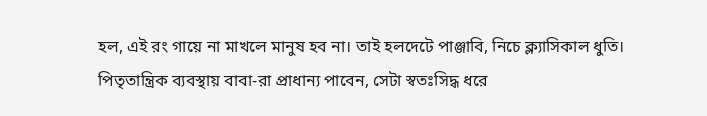হল, এই রং গায়ে না মাখলে মানুষ হব না। তাই হলদেটে পাঞ্জাবি, নিচে ক্ল্যাসিকাল ধুতি।
পিতৃতান্ত্রিক ব্যবস্থায় বাবা-রা প্রাধান্য পাবেন, সেটা স্বতঃসিদ্ধ ধরে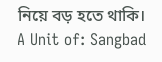নিয়ে বড় হতে থাকি।
A Unit of: Sangbad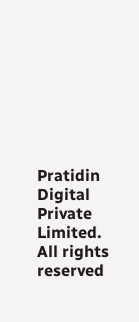Pratidin Digital Private Limited. All rights reserved